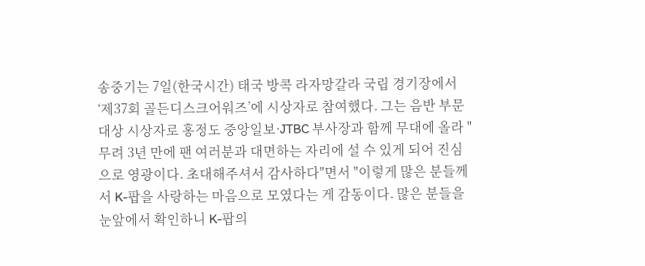송중기는 7일(한국시간) 태국 방콕 라자망갈라 국립 경기장에서 ‘제37회 골든디스크어워즈’에 시상자로 참여했다. 그는 음반 부문 대상 시상자로 홍정도 중앙일보·JTBC 부사장과 함께 무대에 올라 "무려 3년 만에 팬 여러분과 대면하는 자리에 설 수 있게 되어 진심으로 영광이다. 초대해주셔서 감사하다"면서 "이렇게 많은 분들께서 K-팝을 사랑하는 마음으로 모였다는 게 감동이다. 많은 분들을 눈앞에서 확인하니 K-팝의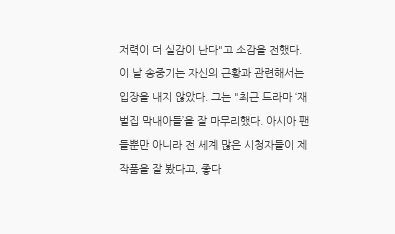저력이 더 실감이 난다"고 소감을 전했다.
이 날 송중기는 자신의 근황과 관련해서는 입장을 내지 않았다. 그는 "최근 드라마 ‘재벌집 막내아들’을 잘 마무리했다. 아시아 팬들뿐만 아니라 전 세계 많은 시청자들이 제 작품을 잘 봤다고, 좋다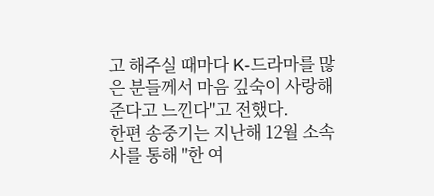고 해주실 때마다 K-드라마를 많은 분들께서 마음 깊숙이 사랑해준다고 느낀다"고 전했다.
한편 송중기는 지난해 12월 소속사를 통해 "한 여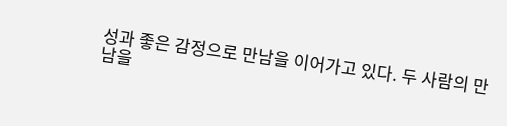성과 좋은 감정으로 만남을 이어가고 있다. 두 사람의 만남을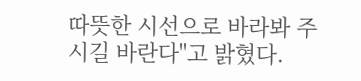따뜻한 시선으로 바라봐 주시길 바란다"고 밝혔다.